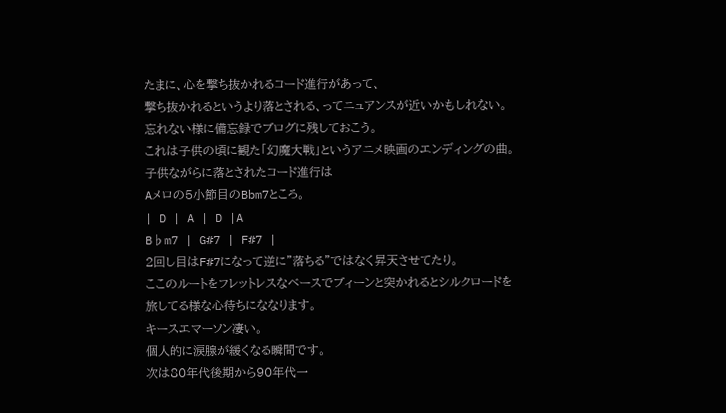たまに、心を撃ち抜かれるコード進行があって、
撃ち抜かれるというより落とされる、ってニュアンスが近いかもしれない。
忘れない様に備忘録でブログに残しておこう。
これは子供の頃に観た「幻魔大戦」というアニメ映画のエンディングの曲。子供ながらに落とされたコード進行は
Aメロの5小節目のBbm7ところ。
| D | A | D |A
B♭m7 | G#7 | F#7 |
2回し目はF#7になって逆に"落ちる"ではなく昇天させてたり。
ここのルートをフレットレスなベースでブィーンと突かれるとシルクロードを旅してる様な心待ちにななります。
キースエマーソン凄い。
個人的に涙腺が緩くなる瞬間です。
次は80年代後期から90年代一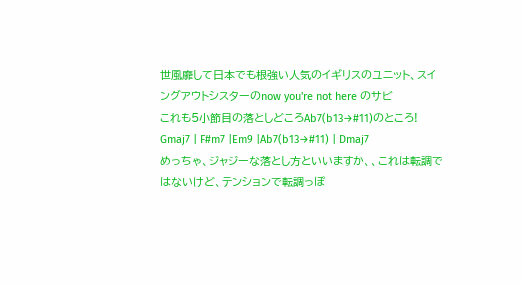世風靡して日本でも根強い人気のイギリスのユニット、スイングアウトシスターのnow you're not here のサビ
これも5小節目の落としどころAb7(b13→#11)のところ!
Gmaj7 | F#m7 |Em9 |Ab7(b13→#11) | Dmaj7
めっちゃ、ジャジーな落とし方といいますか、、これは転調ではないけど、テンションで転調っぽ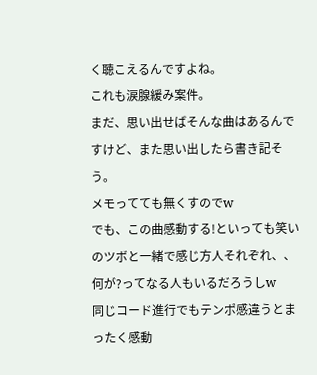く聴こえるんですよね。
これも涙腺緩み案件。
まだ、思い出せばそんな曲はあるんですけど、また思い出したら書き記そう。
メモってても無くすのでw
でも、この曲感動する!といっても笑いのツボと一緒で感じ方人それぞれ、、何が?ってなる人もいるだろうしw
同じコード進行でもテンポ感違うとまったく感動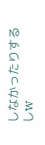しなかったりするしw